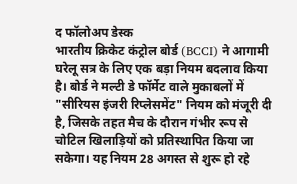द फॉलोअप डेस्क
भारतीय क्रिकेट कंट्रोल बोर्ड (BCCI) ने आगामी घरेलू सत्र के लिए एक बड़ा नियम बदलाव किया है। बोर्ड ने मल्टी डे फॉर्मेट वाले मुकाबलों में "सीरियस इंजरी रिप्लेसमेंट" नियम को मंजूरी दी है, जिसके तहत मैच के दौरान गंभीर रूप से चोटिल खिलाड़ियों को प्रतिस्थापित किया जा सकेगा। यह नियम 28 अगस्त से शुरू हो रहे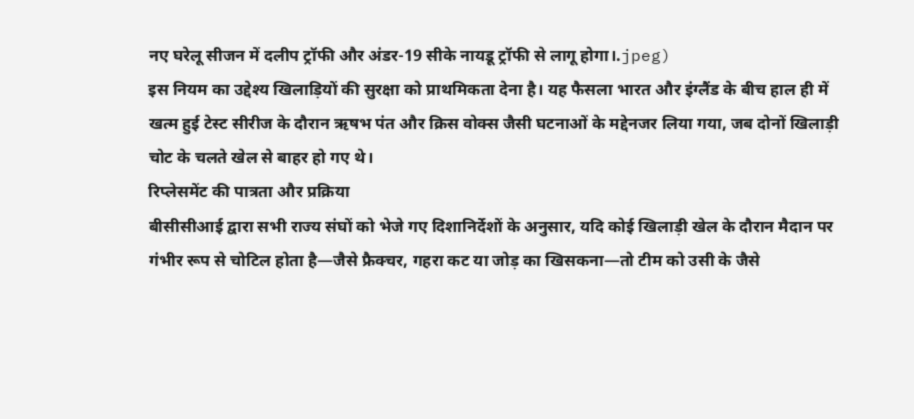नए घरेलू सीजन में दलीप ट्रॉफी और अंडर-19 सीके नायडू ट्रॉफी से लागू होगा।.jpeg)
इस नियम का उद्देश्य खिलाड़ियों की सुरक्षा को प्राथमिकता देना है। यह फैसला भारत और इंग्लैंड के बीच हाल ही में खत्म हुई टेस्ट सीरीज के दौरान ऋषभ पंत और क्रिस वोक्स जैसी घटनाओं के मद्देनजर लिया गया, जब दोनों खिलाड़ी चोट के चलते खेल से बाहर हो गए थे।
रिप्लेसमेंट की पात्रता और प्रक्रिया
बीसीसीआई द्वारा सभी राज्य संघों को भेजे गए दिशानिर्देशों के अनुसार, यदि कोई खिलाड़ी खेल के दौरान मैदान पर गंभीर रूप से चोटिल होता है—जैसे फ्रैक्चर, गहरा कट या जोड़ का खिसकना—तो टीम को उसी के जैसे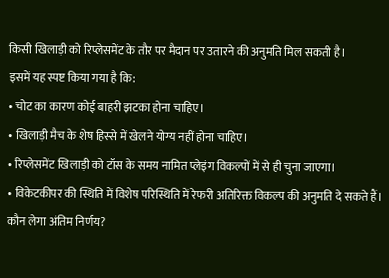किसी खिलाड़ी को रिप्लेसमेंट के तौर पर मैदान पर उतारने की अनुमति मिल सकती है।
इसमें यह स्पष्ट किया गया है कि:
• चोट का कारण कोई बाहरी झटका होना चाहिए।
• खिलाड़ी मैच के शेष हिस्से में खेलने योग्य नहीं होना चाहिए।
• रिप्लेसमेंट खिलाड़ी को टॉस के समय नामित प्लेइंग विकल्पों में से ही चुना जाएगा।
• विकेटकीपर की स्थिति में विशेष परिस्थिति में रेफरी अतिरिक्त विकल्प की अनुमति दे सकते हैं।
कौन लेगा अंतिम निर्णय?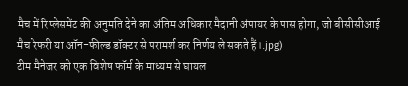मैच में रिप्लेसमेंट की अनुमति देने का अंतिम अधिकार मैदानी अंपायर के पास होगा, जो बीसीसीआई मैच रेफरी या ऑन-फील्ड डॉक्टर से परामर्श कर निर्णय ले सकते हैं।.jpg)
टीम मैनेजर को एक विशेष फॉर्म के माध्यम से घायल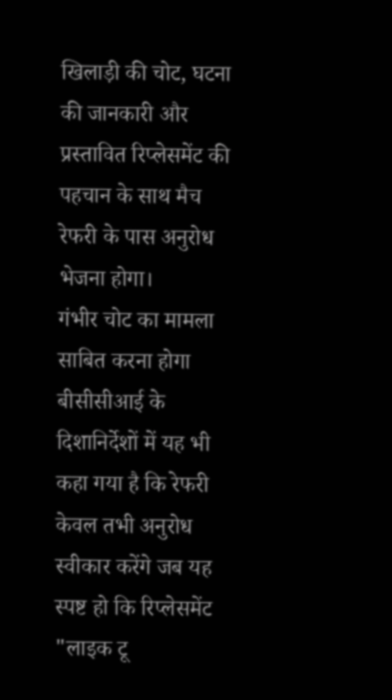खिलाड़ी की चोट, घटना की जानकारी और प्रस्तावित रिप्लेसमेंट की पहचान के साथ मैच रेफरी के पास अनुरोध भेजना होगा।
गंभीर चोट का मामला साबित करना होगा
बीसीसीआई के दिशानिर्देशों में यह भी कहा गया है कि रेफरी केवल तभी अनुरोध स्वीकार करेंगे जब यह स्पष्ट हो कि रिप्लेसमेंट "लाइक टू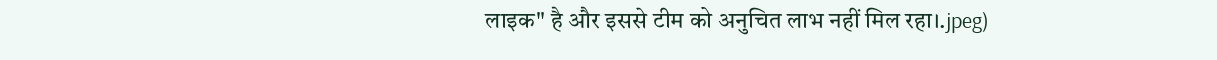लाइक" है और इससे टीम को अनुचित लाभ नहीं मिल रहा।.jpeg)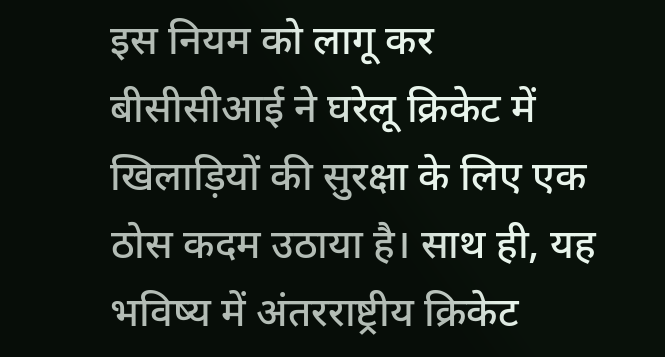इस नियम को लागू कर बीसीसीआई ने घरेलू क्रिकेट में खिलाड़ियों की सुरक्षा के लिए एक ठोस कदम उठाया है। साथ ही, यह भविष्य में अंतरराष्ट्रीय क्रिकेट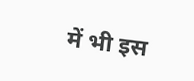में भी इस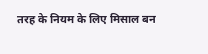तरह के नियम के लिए मिसाल बन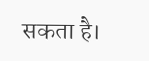सकता है।